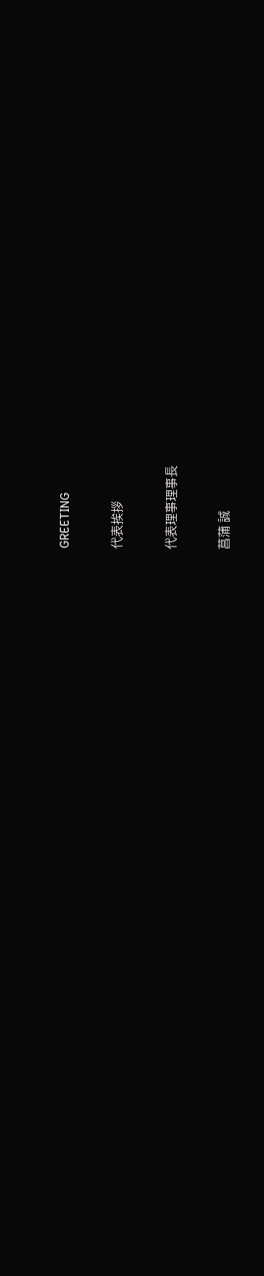GREETING

代表挨拶

代表理事理事長

菖蒲 誠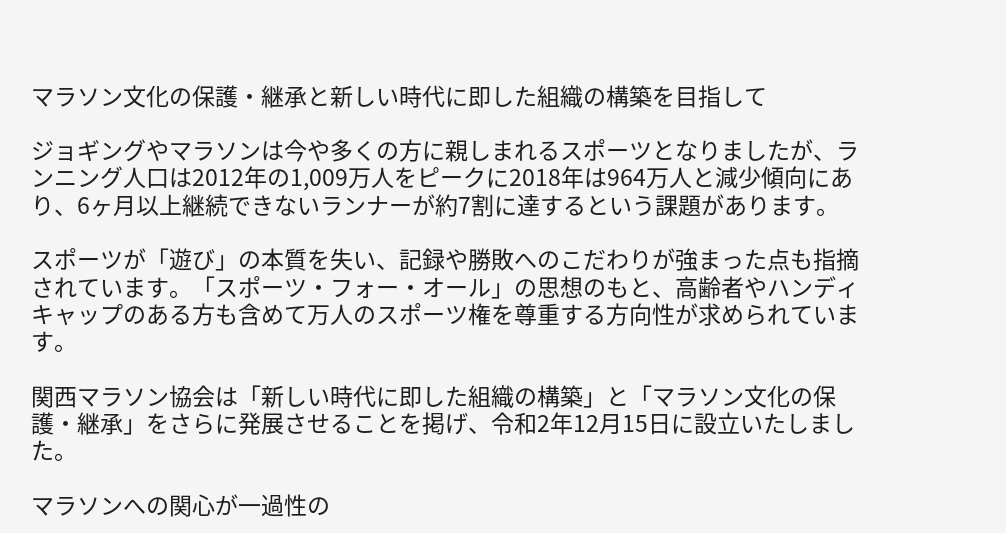マラソン文化の保護・継承と新しい時代に即した組織の構築を目指して

ジョギングやマラソンは今や多くの方に親しまれるスポーツとなりましたが、ランニング人口は2012年の1,009万人をピークに2018年は964万人と減少傾向にあり、6ヶ月以上継続できないランナーが約7割に達するという課題があります。

スポーツが「遊び」の本質を失い、記録や勝敗へのこだわりが強まった点も指摘されています。「スポーツ・フォー・オール」の思想のもと、高齢者やハンディキャップのある方も含めて万人のスポーツ権を尊重する方向性が求められています。

関西マラソン協会は「新しい時代に即した組織の構築」と「マラソン文化の保護・継承」をさらに発展させることを掲げ、令和2年12月15日に設立いたしました。

マラソンへの関心が一過性の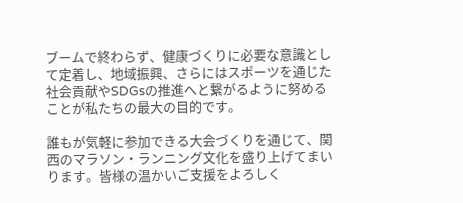ブームで終わらず、健康づくりに必要な意識として定着し、地域振興、さらにはスポーツを通じた社会貢献やSDGsの推進へと繋がるように努めることが私たちの最大の目的です。

誰もが気軽に参加できる大会づくりを通じて、関西のマラソン・ランニング文化を盛り上げてまいります。皆様の温かいご支援をよろしく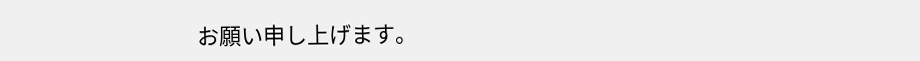お願い申し上げます。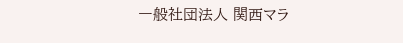一般社団法人 関西マラ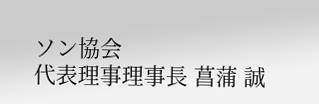ソン協会
代表理事理事長 菖蒲 誠